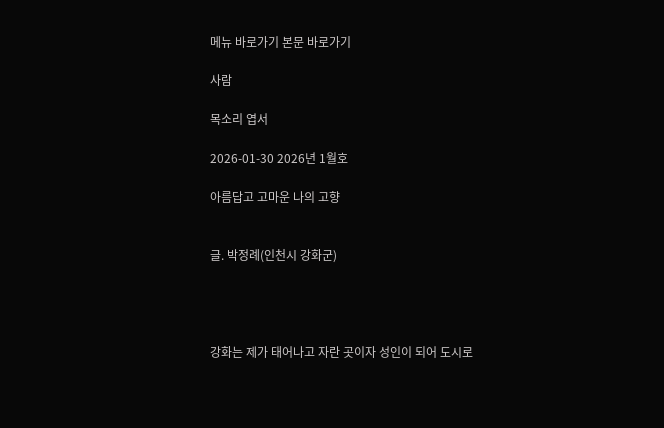메뉴 바로가기 본문 바로가기

사람

목소리 엽서

2026-01-30 2026년 1월호

아름답고 고마운 나의 고향


글. 박정례(인천시 강화군)




강화는 제가 태어나고 자란 곳이자 성인이 되어 도시로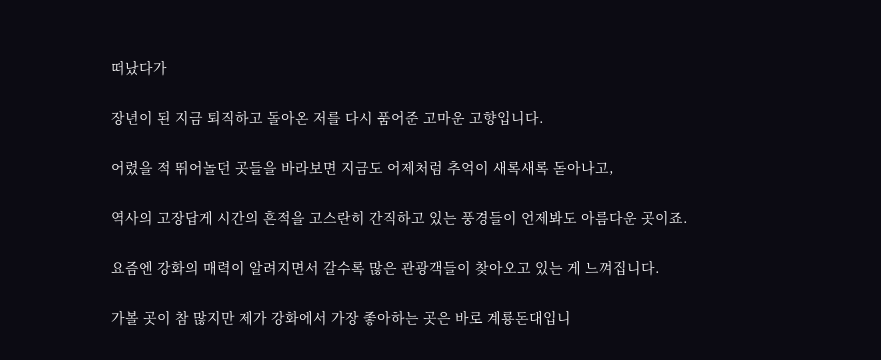떠났다가

장년이 된 지금 퇴직하고 돌아온 저를 다시 품어준 고마운 고향입니다.

어렸을 적 뛰어놀던 곳들을 바라보면 지금도 어제처럼 추억이 새록새록 돋아나고,

역사의 고장답게 시간의 흔적을 고스란히 간직하고 있는 풍경들이 언제봐도 아름다운 곳이죠.

요즘엔 강화의 매력이 알려지면서 갈수록 많은 관광객들이 찾아오고 있는 게 느껴집니다.

가볼 곳이 참 많지만 제가 강화에서 가장 좋아하는 곳은 바로 계룡돈대입니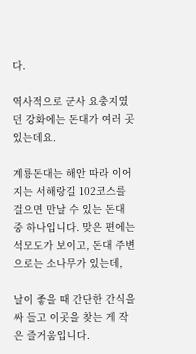다.

역사적으로 군사 요충지였던 강화에는 돈대가 여러 곳 있는데요.

계룡돈대는 해안 따라 이어지는 서해랑길 102코스를 걸으면 만날 수 있는 돈대 중 하나입니다. 맞은 편에는 석모도가 보이고, 돈대 주변으로는 소나무가 있는데,

날이 좋을 때 간단한 간식을 싸 들고 이곳을 찾는 게 작은 즐거움입니다.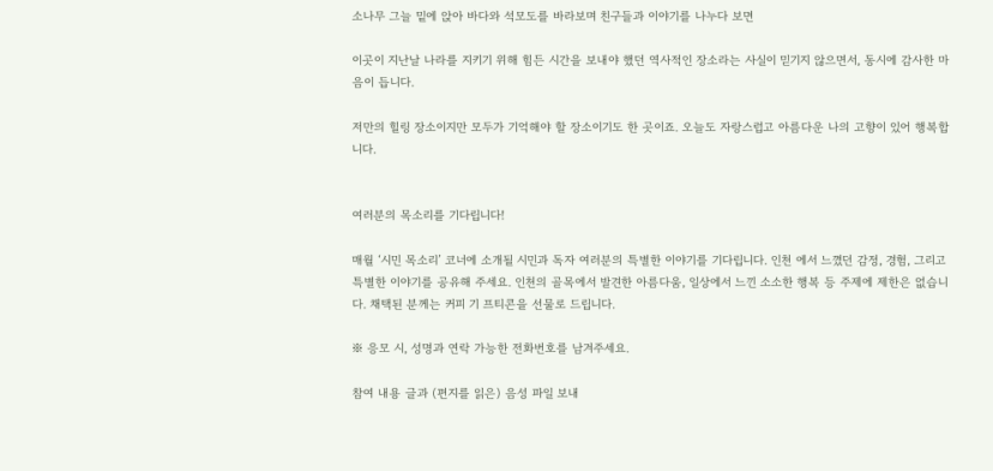소나무 그늘 밑에 앉아 바다와 석모도를 바라보며 친구들과 이야기를 나누다 보면

이곳이 지난날 나라를 지키기 위해 힘든 시간을 보내야 했던 역사적인 장소라는 사실이 믿기지 않으면서, 동시에 감사한 마음이 듭니다.

저만의 힐링 장소이지만 모두가 기억해야 할 장소이기도 한 곳이죠. 오늘도 자랑스럽고 아름다운 나의 고향이 있어 행복합니다.


여러분의 목소리를 기다립니다!

매월 ‘시민 목소리’ 코너에 소개될 시민과 독자 여러분의 특별한 이야기를 기다립니다. 인천 에서 느꼈던 감정, 경험, 그리고 특별한 이야기를 공유해 주세요. 인천의 골목에서 발견한 아름다움, 일상에서 느낀 소소한 행복 등 주제에 제한은 없습니다. 채택된 분께는 커피 기 프티콘을 선물로 드립니다.

※ 응모 시, 성명과 연락 가능한 전화번호를 남겨주세요.

참여 내용 글과 (편지를 읽은) 음성 파일 보내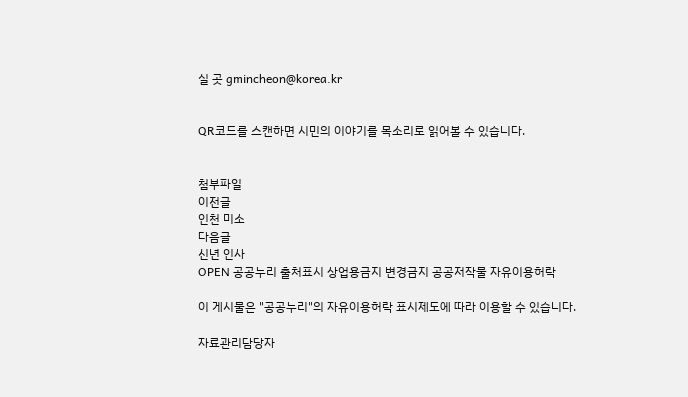실 곳 gmincheon@korea.kr


QR코드를 스캔하면 시민의 이야기를 목소리로 읽어볼 수 있습니다.


첨부파일
이전글
인천 미소
다음글
신년 인사
OPEN 공공누리 출처표시 상업용금지 변경금지 공공저작물 자유이용허락

이 게시물은 "공공누리"의 자유이용허락 표시제도에 따라 이용할 수 있습니다.

자료관리담당자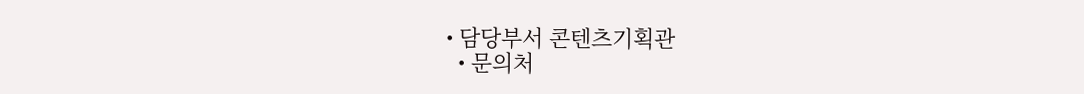• 담당부서 콘텐츠기획관
  • 문의처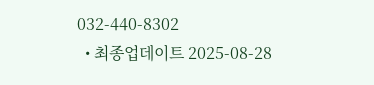032-440-8302
  • 최종업데이트 2025-08-28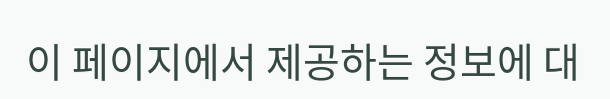이 페이지에서 제공하는 정보에 대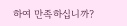하여 만족하십니까?